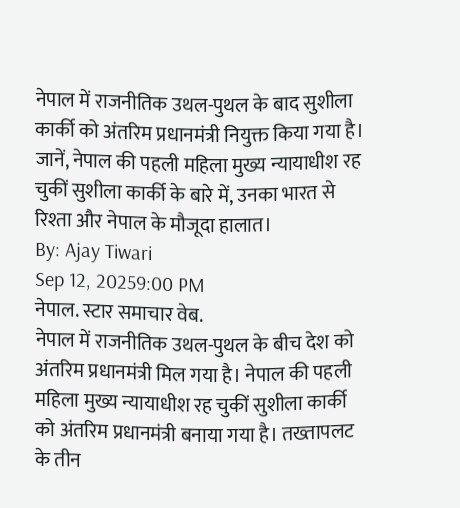नेपाल में राजनीतिक उथल-पुथल के बाद सुशीला कार्की को अंतरिम प्रधानमंत्री नियुक्त किया गया है। जानें, नेपाल की पहली महिला मुख्य न्यायाधीश रह चुकीं सुशीला कार्की के बारे में, उनका भारत से रिश्ता और नेपाल के मौजूदा हालात।
By: Ajay Tiwari
Sep 12, 20259:00 PM
नेपाल. स्टार समाचार वेब.
नेपाल में राजनीतिक उथल-पुथल के बीच देश को अंतरिम प्रधानमंत्री मिल गया है। नेपाल की पहली महिला मुख्य न्यायाधीश रह चुकीं सुशीला कार्की को अंतरिम प्रधानमंत्री बनाया गया है। तख्तापलट के तीन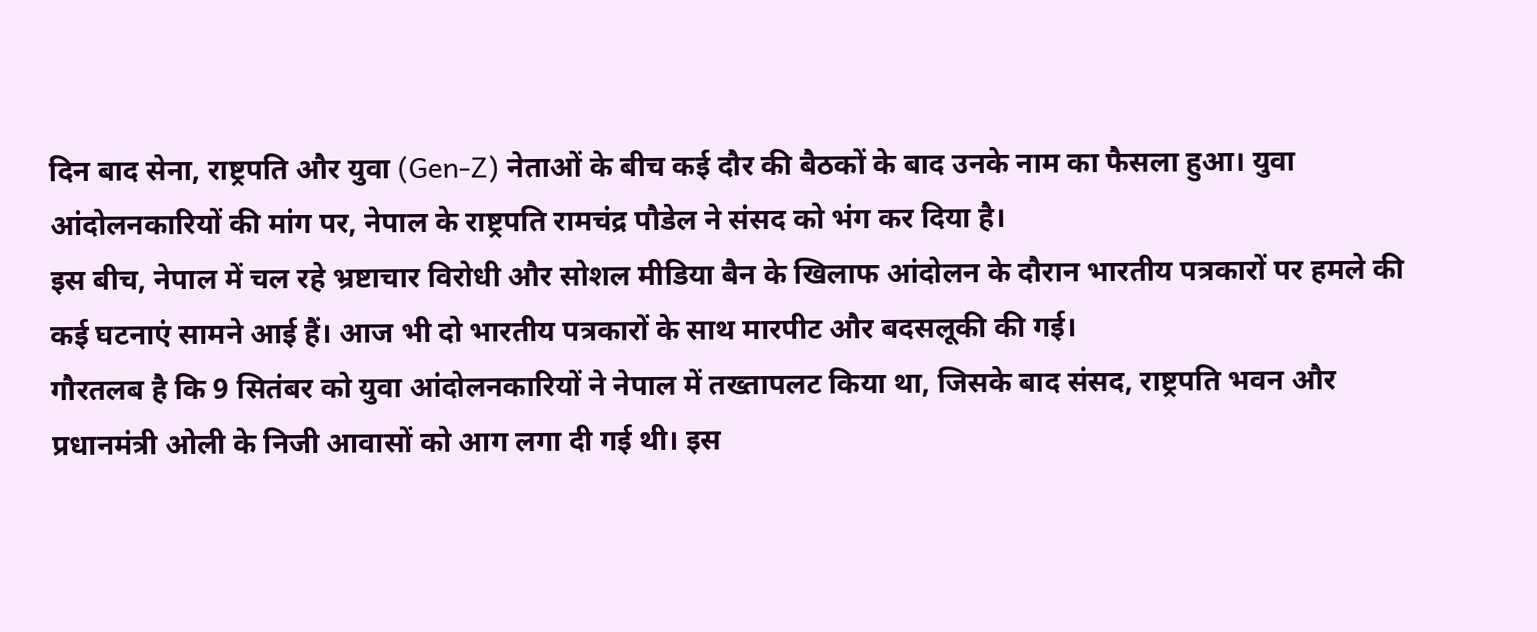दिन बाद सेना, राष्ट्रपति और युवा (Gen-Z) नेताओं के बीच कई दौर की बैठकों के बाद उनके नाम का फैसला हुआ। युवा आंदोलनकारियों की मांग पर, नेपाल के राष्ट्रपति रामचंद्र पौडेल ने संसद को भंग कर दिया है।
इस बीच, नेपाल में चल रहे भ्रष्टाचार विरोधी और सोशल मीडिया बैन के खिलाफ आंदोलन के दौरान भारतीय पत्रकारों पर हमले की कई घटनाएं सामने आई हैं। आज भी दो भारतीय पत्रकारों के साथ मारपीट और बदसलूकी की गई।
गौरतलब है कि 9 सितंबर को युवा आंदोलनकारियों ने नेपाल में तख्तापलट किया था, जिसके बाद संसद, राष्ट्रपति भवन और प्रधानमंत्री ओली के निजी आवासों को आग लगा दी गई थी। इस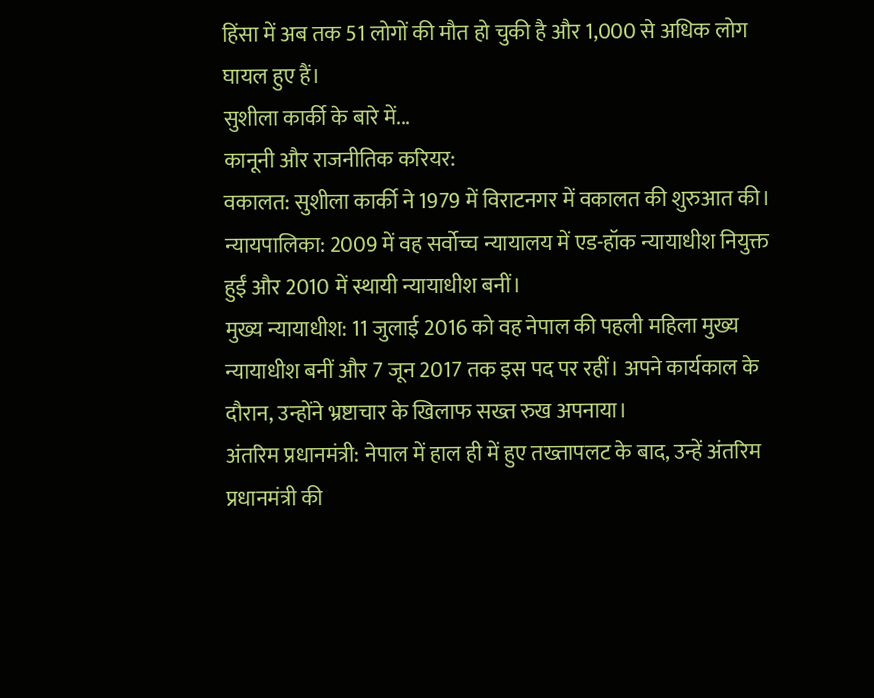हिंसा में अब तक 51 लोगों की मौत हो चुकी है और 1,000 से अधिक लोग घायल हुए हैं।
सुशीला कार्की के बारे में...
कानूनी और राजनीतिक करियर:
वकालत: सुशीला कार्की ने 1979 में विराटनगर में वकालत की शुरुआत की।
न्यायपालिका: 2009 में वह सर्वोच्च न्यायालय में एड-हॉक न्यायाधीश नियुक्त हुईं और 2010 में स्थायी न्यायाधीश बनीं।
मुख्य न्यायाधीश: 11 जुलाई 2016 को वह नेपाल की पहली महिला मुख्य न्यायाधीश बनीं और 7 जून 2017 तक इस पद पर रहीं। अपने कार्यकाल के दौरान, उन्होंने भ्रष्टाचार के खिलाफ सख्त रुख अपनाया।
अंतरिम प्रधानमंत्री: नेपाल में हाल ही में हुए तख्तापलट के बाद, उन्हें अंतरिम प्रधानमंत्री की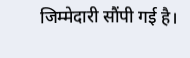जिम्मेदारी सौंपी गई है।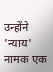उन्होंने 'न्याय' नामक एक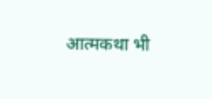आत्मकथा भी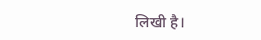लिखी है।